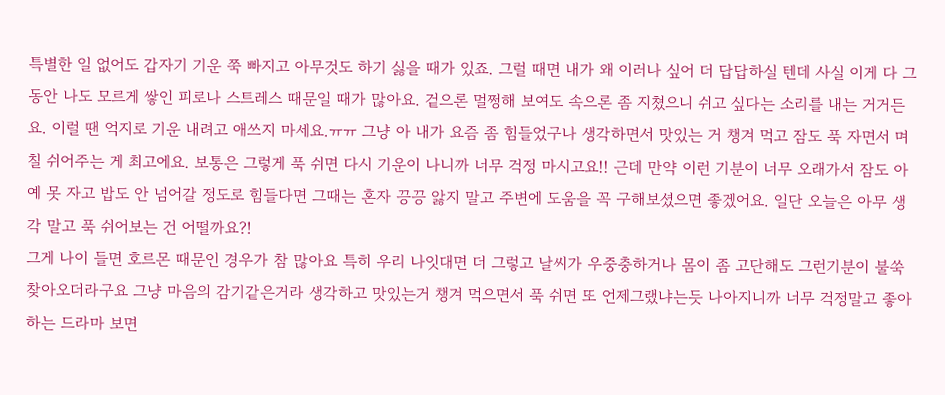특별한 일 없어도 갑자기 기운 쭉 빠지고 아무것도 하기 싫을 때가 있죠. 그럴 때면 내가 왜 이러나 싶어 더 답답하실 텐데 사실 이게 다 그동안 나도 모르게 쌓인 피로나 스트레스 때문일 때가 많아요. 겉으론 멀쩡해 보여도 속으론 좀 지쳤으니 쉬고 싶다는 소리를 내는 거거든요. 이럴 땐 억지로 기운 내려고 애쓰지 마세요.ㅠㅠ 그냥 아 내가 요즘 좀 힘들었구나 생각하면서 맛있는 거 챙겨 먹고 잠도 푹 자면서 며칠 쉬어주는 게 최고에요. 보통은 그렇게 푹 쉬면 다시 기운이 나니까 너무 걱정 마시고요!! 근데 만약 이런 기분이 너무 오래가서 잠도 아예 못 자고 밥도 안 넘어갈 정도로 힘들다면 그때는 혼자 끙끙 앓지 말고 주변에 도움을 꼭 구해보셨으면 좋겠어요. 일단 오늘은 아무 생각 말고 푹 쉬어보는 건 어떨까요?!
그게 나이 들면 호르몬 때문인 경우가 참 많아요 특히 우리 나잇대면 더 그렇고 날씨가 우중충하거나 몸이 좀 고단해도 그런기분이 불쑥 찾아오더라구요 그냥 마음의 감기같은거라 생각하고 맛있는거 챙겨 먹으면서 푹 쉬면 또 언제그랬냐는듯 나아지니까 너무 걱정말고 좋아하는 드라마 보면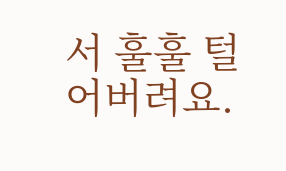서 훌훌 털어버려요.